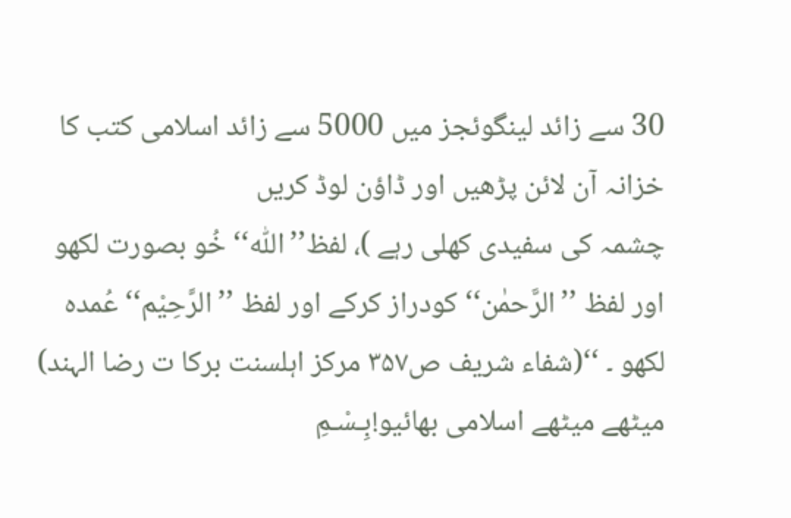30 سے زائد لینگوئجز میں 5000 سے زائد اسلامی کتب کا خزانہ آن لائن پڑھیں اور ڈاؤن لوڈ کریں
چشمہ کی سفیدی کھلی رہے )، لفظ’’اللّٰہ‘‘ خُو بصورت لکھو اور لفظ ’’الرَّحمٰن‘‘کودراز کرکے اور لفظ ’’الرَّحِیْم‘‘ عُمدہ لکھو ۔ ‘‘(شفاء شریف ص۳۵۷ مرکز اہلسنت برکا ت رضا الہند)
میٹھے میٹھے اسلامی بھائیو!بِـسْـمِ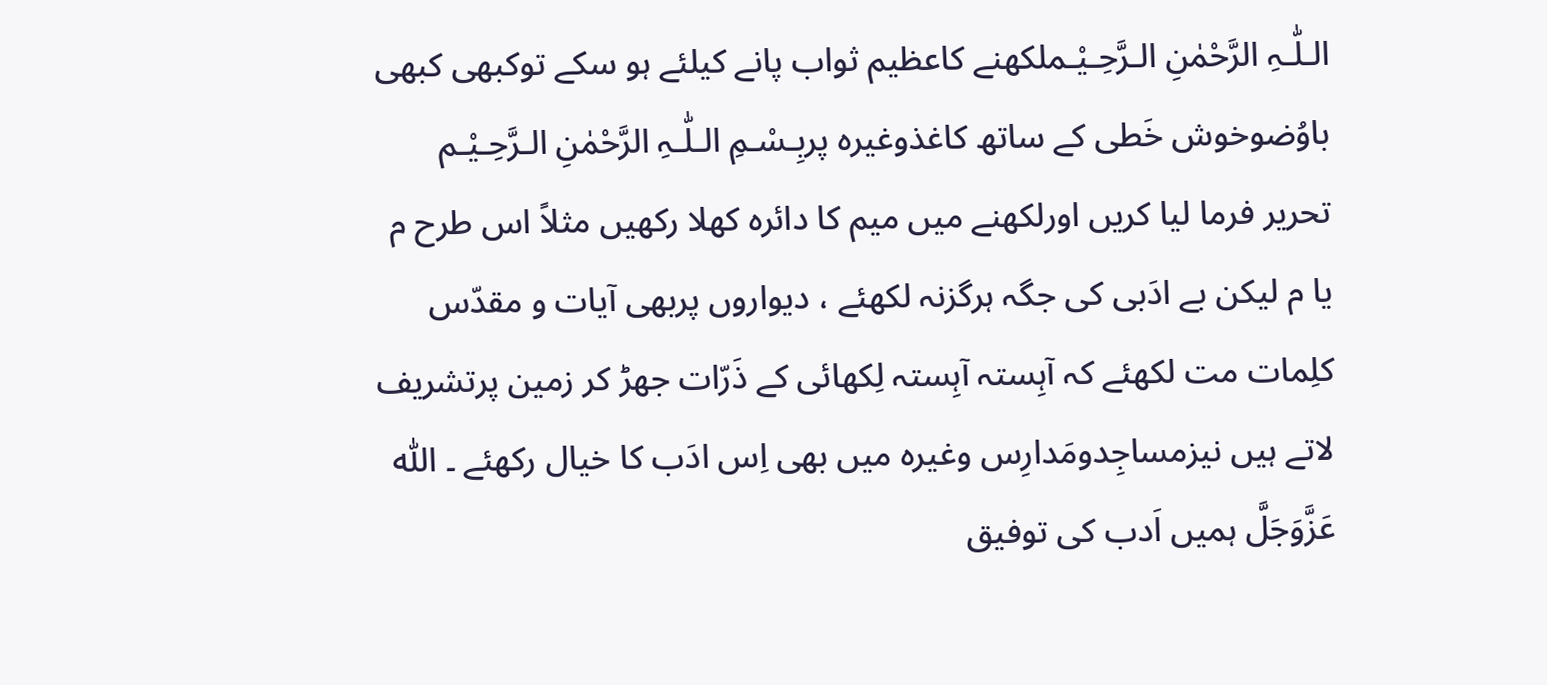الـلّٰـہِ الرَّحْمٰنِ الـرَّحِـیْـملکھنے کاعظیم ثواب پانے کیلئے ہو سکے توکبھی کبھی باوُضوخوش خَطی کے ساتھ کاغذوغیرہ پربِـسْـمِ الـلّٰـہِ الرَّحْمٰنِ الـرَّحِـیْـم تحریر فرما لیا کریں اورلکھنے میں میم کا دائرہ کھلا رکھیں مثلاً اس طرح م یا م لیکن بے ادَبی کی جگہ ہرگزنہ لکھئے ، دیواروں پربھی آیات و مقدّس کلِمات مت لکھئے کہ آہِستہ آہِستہ لِکھائی کے ذَرّات جھڑ کر زمین پرتشریف لاتے ہیں نیزمساجِدومَدارِس وغیرہ میں بھی اِس ادَب کا خیال رکھئے ۔ اللّٰہ عَزَّوَجَلَّ ہمیں اَدب کی توفیق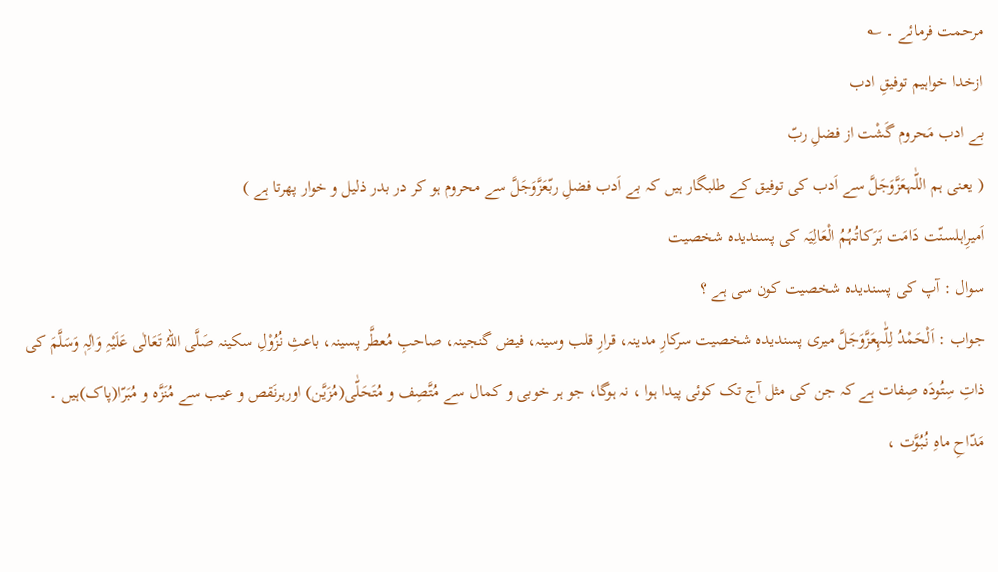مرحمت فرمائے ۔ ؎
ازخدا خواہیم توفیقِ ادب
بے ادب مَحروم گَشْت از فضلِ ربّ
( یعنی ہم اللّٰہعَزَّوَجَلَّ سے اَدب کی توفیق کے طلبگار ہیں کہ بے اَدب فضلِ ربّعَزَّوَجَلَّ سے محروم ہو کر در بدر ذلیل و خوار پھرتا ہے )
اَمیرِاہلسنّت دَامَت بَرَکاتُہُمُ الْعَالِیَہ کی پسندیدہ شخصیت
سوال : آپ کی پسندیدہ شخصیت کون سی ہے ؟
جواب : اَلْحَمْدُ لِلّٰہِعَزَّوَجَلَّ میری پسندیدہ شخصیت سرکارِ مدینہ، قرارِ قلب وسینہ، فیض گنجینہ، صاحبِ مُعطَّر پسینہ، باعثِ نُزُوْلِ سکینہ صَلَّی اللہُ تَعَالٰی عَلَیْہِ وَاٰلِہٖ وَسَلَّمَ کی ذاتِ سِتُودَہ صِفات ہے کہ جن کی مثل آج تک کوئی پیدا ہوا ، نہ ہوگا، جو ہر خوبی و کمال سے مُتَّصِف و مُتَحَلّٰی(مُزَیَّن) اورہرنَقص و عیب سے مُنَزَّہ و مُبَرّا(پاک)ہیں ۔
مَدّاحِ ماہِ نُبُوَّت ،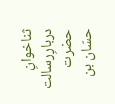ثناخوانِ دربارِرسالت حضرت حسّان بن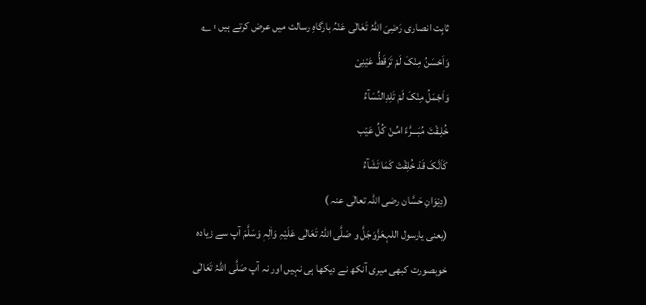ثابِت انصاری رَضِیَ اللہُ تَعَالٰی عَنْہُ بارگاہِ رسالت میں عرض کرتے ہیں : ؎
وَاَحْسَنُ مِنْکَ لَمْ تَرَقَطُّ عَیْنِیْ
وَاَجْمَلُ مِنْکَ لَمْ تَلِدِالنِّسَآءُ
خُلِـقْتَ مُبَـــرَّءً امِّـنْ کُلِّ عَیْب
کَاَنَّکَ قَدْ خُلِقْتَ کَمَا تَشَآءُ
(دِیْوَانِ حَسَّان رضی اللّٰہ تعالٰی عنہ )
(یعنی یارسول اللہعَزَّوَجَلَّ و صَلَّی اللہُ تَعَالٰی عَلَیْہِ وَاٰلِہٖ وَسَلَّمَ آپ سے زیادہ خوبصورت کبھی میری آنکھ نے دیکھا ہی نہیں اور نہ آپ صَلَّی اللہُ تَعَالٰی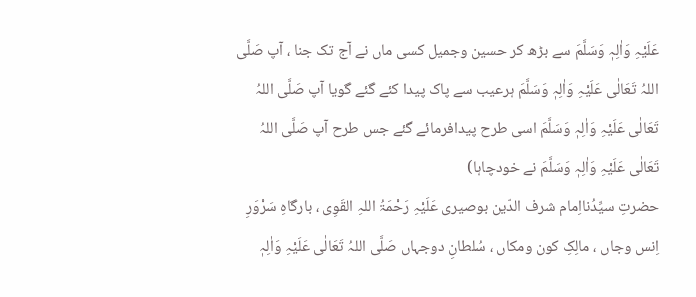عَلَیْہِ وَاٰلِہٖ وَسَلَّمَ سے بڑھ کر حسین وجمیل کسی ماں نے آج تک جنا ، آپ صَلَّی اللہُ تَعَالٰی عَلَیْہِ وَاٰلِہٖ وَسَلَّمَ ہرعیب سے پاک پیدا کئے گئے گویا آپ صَلَّی اللہُ تَعَالٰی عَلَیْہِ وَاٰلِہٖ وَسَلَّمَ اسی طرح پیدافرمائے گئے جس طرح آپ صَلَّی اللہُ تَعَالٰی عَلَیْہِ وَاٰلِہٖ وَسَلَّمَ نے خودچاہا)
حضرتِ سیِّدُنااِمام شرف الدّین بوصیری عَلَیْہِ رَحْمَۃُ اللہِ القَوِی ، بارگاہِ سَرْوَرِ اِنس وجاں ، مالِکِ کون ومکاں ، سُلطانِ دوجہاں صَلَّی اللہُ تَعَالٰی عَلَیْہِ وَاٰلِہٖ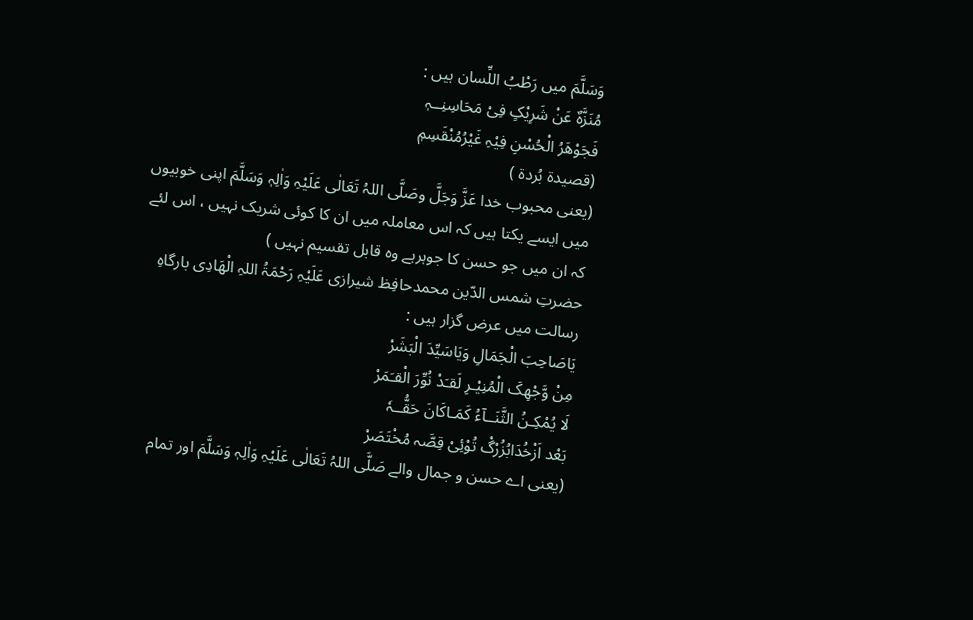وَسَلَّمَ میں رَطْبُ اللِّسان ہیں :
مُنَزَّہٌ عَنْ شَرِیْکٍ فِیْ مَحَاسِنِــہٖ
فَجَوْھَرُ الْحُسْنِ فِیْہِ غَیْرُمُنْقَسِمٖ
(قصیدۃ بُردۃ )
(یعنی محبوب خدا عَزَّ وَجَلَّ وصَلَّی اللہُ تَعَالٰی عَلَیْہِ وَاٰلِہٖ وَسَلَّمَ اپنی خوبیوں میں ایسے یکتا ہیں کہ اس معاملہ میں ان کا کوئی شریک نہیں ، اس لئے کہ ان میں جو حسن کا جوہرہے وہ قابل تقسیم نہیں )
حضرتِ شمس الدّین محمدحافِظ شیرازی عَلَیْہِ رَحْمَۃُ اللہِ الْھَادِی بارگاہِ رسالت میں عرض گزار ہیں :
یَاصَاحِبَ الْجَمَالِ وَیَاسَیِّدَ الْبَشَرْ
مِنْ وَّجْھِکَ الْمُنِیْـرِ لَقـَدْ نُوِّرَ الْقـَمَرْ
لَا یُمْکِـنُ الثَّنَــآءُ کَمَـاکَانَ حَقُّــہٗ
بَعْد اَزْخُدَابُزُرْگْ تُوْئِیْ قِصَّہ مُخْتَصَرْ
(یعنی اے حسن و جمال والے صَلَّی اللہُ تَعَالٰی عَلَیْہِ وَاٰلِہٖ وَسَلَّمَ اور تمام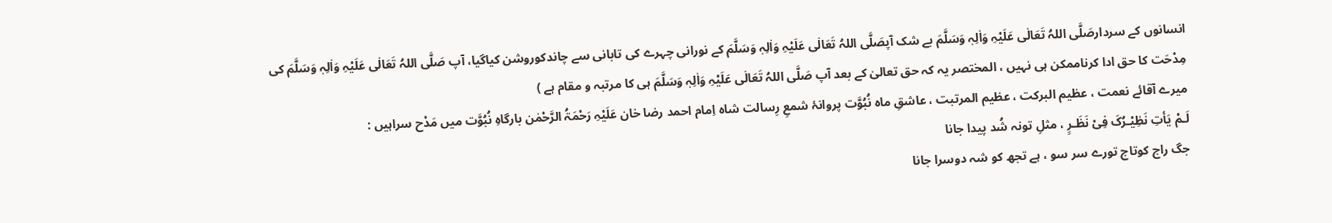انسانوں کے سردارصَلَّی اللہُ تَعَالٰی عَلَیْہِ وَاٰلِہٖ وَسَلَّمَ بے شک آپصَلَّی اللہُ تَعَالٰی عَلَیْہِ وَاٰلِہٖ وَسَلَّمَ کے نورانی چہرے کی تابانی سے چاندکوروشن کیاگیا، آپ صَلَّی اللہُ تَعَالٰی عَلَیْہِ وَاٰلِہٖ وَسَلَّمَ کی مِدْحَت کا حق ادا کرناممکن ہی نہیں ، المختصر یہ کہ حق تعالیٰ کے بعد آپ صَلَّی اللہُ تَعَالٰی عَلَیْہِ وَاٰلِہٖ وَسَلَّمَ ہی کا مرتبہ و مقام ہے )
میرے آقائے نعمت ، عظیم البرکت ، عظیم المرتبت ، عاشقِ ماہ نُبُوَّت پروانۂ شمعِ رِسالت شاہ اِمام احمد رضا خان عَلَیْہِ رَحْمَۃُ الرَّحْمٰن بارگاہِ نُبُوَّت میں مَدْح سراہیں :
لَـمْ یَأتِ نَظِیْـرُکَ فِیْ نَظَـرٍ ، مثلِ تونہ شُد پیدا جانا
جگ راج کوتاج تورے سر سو ، ہے تجھ کو شہ دوسرا جانا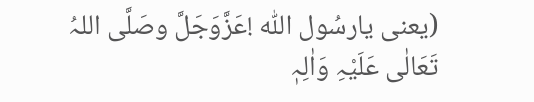(یعنی یارسُول اللّٰہ !عَزَّوَجَلَّ وصَلَّی اللہُ تَعَالٰی عَلَیْہِ وَاٰلِہٖ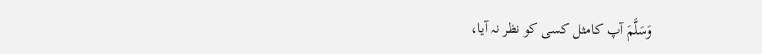وَسَلَّمَ آپ کامثل کسی کو نظر نہ آیا،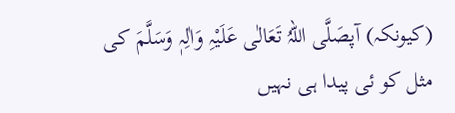(کیونکہ) آپصَلَّی اللہُ تَعَالٰی عَلَیْہِ وَاٰلِہٖ وَسَلَّمَ کی مثل کو ئی پیدا ہی نہیں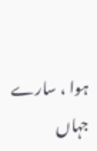ہوا ، سارے جہاں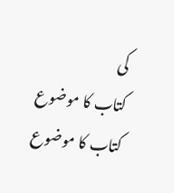کی
کتاب کا موضوع
کتاب کا موضوع